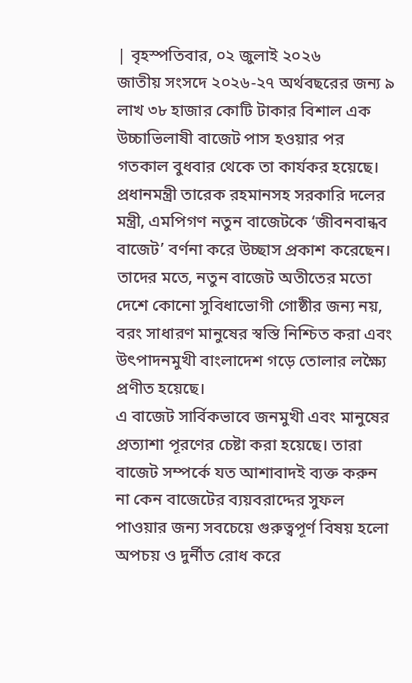| বৃহস্পতিবার, ০২ জুলাই ২০২৬
জাতীয় সংসদে ২০২৬-২৭ অর্থবছরের জন্য ৯ লাখ ৩৮ হাজার কোটি টাকার বিশাল এক উচ্চাভিলাষী বাজেট পাস হওয়ার পর গতকাল বুধবার থেকে তা কার্যকর হয়েছে। প্রধানমন্ত্রী তারেক রহমানসহ সরকারি দলের মন্ত্রী, এমপিগণ নতুন বাজেটকে ‘জীবনবান্ধব বাজেট’ বর্ণনা করে উচ্ছাস প্রকাশ করেছেন। তাদের মতে, নতুন বাজেট অতীতের মতো দেশে কোনো সুবিধাভোগী গোষ্ঠীর জন্য নয়, বরং সাধারণ মানুষের স্বস্তি নিশ্চিত করা এবং উৎপাদনমুখী বাংলাদেশ গড়ে তোলার লক্ষ্যৈ প্রণীত হয়েছে।
এ বাজেট সার্বিকভাবে জনমুখী এবং মানুষের প্রত্যাশা পূরণের চেষ্টা করা হয়েছে। তারা বাজেট সম্পর্কে যত আশাবাদই ব্যক্ত করুন না কেন বাজেটের ব্যয়বরাদ্দের সুফল পাওয়ার জন্য সবচেয়ে গুরুত্বপূর্ণ বিষয় হলো অপচয় ও দুর্নীত রোধ করে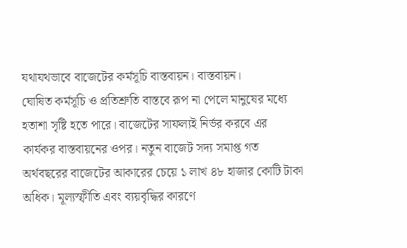যথাযথভাবে বাজেটের কর্মসূচি বাস্তবায়ন। বাস্তবায়ন।
ঘোষিত কর্মসূচি ও প্রতিশ্রুতি বাস্তবে রূপ না পেলে মানুষের মধ্যে হতাশা সৃষ্টি হতে পারে। বাজেটের সাফল্যই নির্ভর করবে এর কার্যকর বাস্তবায়নের ওপর। নতুন বাজেট সদ্য সমাপ্ত গত অর্থবছরের বাজেটের আকারের চেয়ে ১ লাখ ৪৮ হাজার কোটি টাকা অধিক। মূল্যস্ফীতি এবং ব্যয়বৃদ্ধির কারণে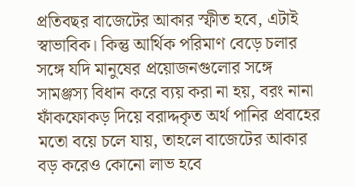প্রতিবছর বাজেটের আকার স্ফীত হবে, এটাই স্বাভাবিক। কিন্তু আর্থিক পরিমাণ বেড়ে চলার সঙ্গে যদি মানুষের প্রয়োজনগুলোর সঙ্গে সামঞ্জস্য বিধান করে ব্যয় করা না হয়, বরং নানা ফাঁকফোকড় দিয়ে বরাদ্দকৃত অর্থ পানির প্রবাহের মতো বয়ে চলে যায়, তাহলে বাজেটের আকার বড় করেও কোনো লাভ হবে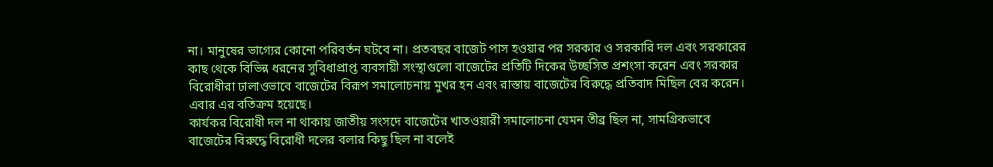না। মানুষের ভাগ্যের কোনো পরিবর্তন ঘটবে না। প্রতবছর বাজেট পাস হওয়ার পর সরকার ও সরকারি দল এবং সরকারের কাছ থেকে বিভিন্ন ধরনের সুবিধাপ্রাপ্ত ব্যবসায়ী সংস্থাগুলো বাজেটের প্রতিটি দিকের উচ্ছসিত প্রশংসা করেন এবং সরকার বিরোধীরা ঢালাওভাবে বাজেটের বিরূপ সমালোচনায় মুখর হন এবং রাস্তায় বাজেটের বিরুদ্ধে প্রতিবাদ মিছিল বের করেন। এবার এর বতিক্রম হয়েছে।
কার্যকর বিরোধী দল না থাকায় জাতীয় সংসদে বাজেটের খাতওয়ারী সমালোচনা যেমন তীব্র ছিল না, সামগ্রিকভাবে বাজেটের বিরুদ্ধে বিরোধী দলের বলার কিছু ছিল না বলেই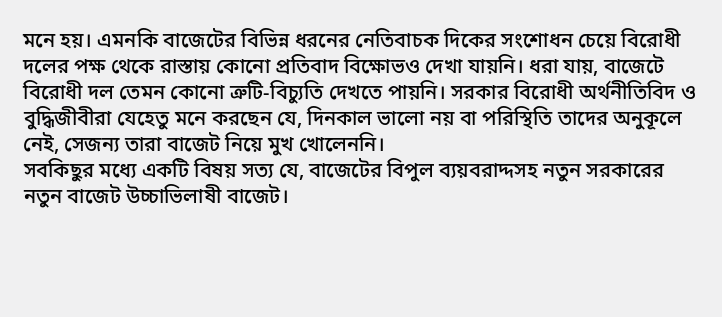মনে হয়। এমনকি বাজেটের বিভিন্ন ধরনের নেতিবাচক দিকের সংশোধন চেয়ে বিরোধী দলের পক্ষ থেকে রাস্তায় কোনো প্রতিবাদ বিক্ষোভও দেখা যায়নি। ধরা যায়, বাজেটে বিরোধী দল তেমন কোনো ত্রুটি-বিচ্যুতি দেখতে পায়নি। সরকার বিরোধী অর্থনীতিবিদ ও বুদ্ধিজীবীরা যেহেতু মনে করছেন যে, দিনকাল ভালো নয় বা পরিস্থিতি তাদের অনুকূলে নেই, সেজন্য তারা বাজেট নিয়ে মুখ খোলেননি।
সবকিছুর মধ্যে একটি বিষয় সত্য যে, বাজেটের বিপুল ব্যয়বরাদ্দসহ নতুন সরকারের নতুন বাজেট উচ্চাভিলাষী বাজেট।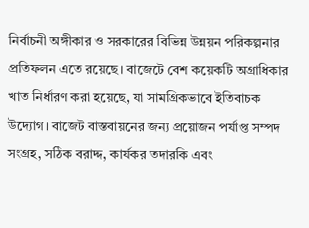নির্বাচনী অঙ্গীকার ও সরকারের বিভিন্ন উন্নয়ন পরিকল্পনার প্রতিফলন এতে রয়েছে। বাজেটে বেশ কয়েকটি অগ্রাধিকার খাত নির্ধারণ করা হয়েছে, যা সামগ্রিকভাবে ইতিবাচক উদ্যোগ। বাজেট বাস্তবায়নের জন্য প্রয়োজন পর্যাপ্ত সম্পদ সংগ্রহ, সঠিক বরাদ্দ, কার্যকর তদারকি এবং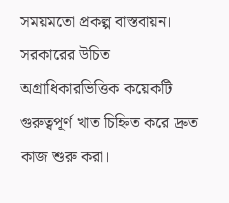সময়মতো প্রকল্প বাস্তবায়ন। সরকারের উচিত অগ্রাধিকারভিত্তিক কয়েকটি গুরুত্বপূর্ণ খাত চিহ্নিত করে দ্রুত কাজ শুরু করা।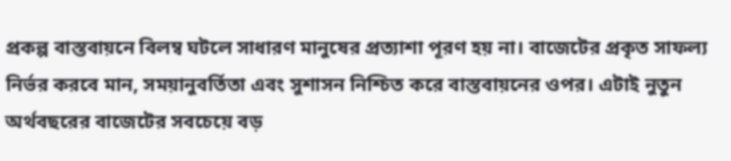প্রকল্প বাস্তবায়নে বিলম্ব ঘটলে সাধারণ মানুষের প্রত্যাশা পূরণ হয় না। বাজেটের প্রকৃত সাফল্য নির্ভর করবে মান, সময়ানুবর্তিতা এবং সুশাসন নিশ্চিত করে বাস্তবায়নের ওপর। এটাই নুতুন অর্থবছরের বাজেটের সবচেয়ে বড়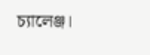চ্যালেঞ্জ।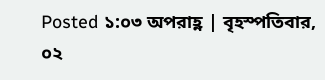Posted ১:০৩ অপরাহ্ণ | বৃহস্পতিবার, ০২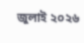জুলাই ২০২৬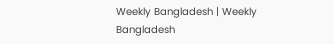Weekly Bangladesh | Weekly Bangladesh